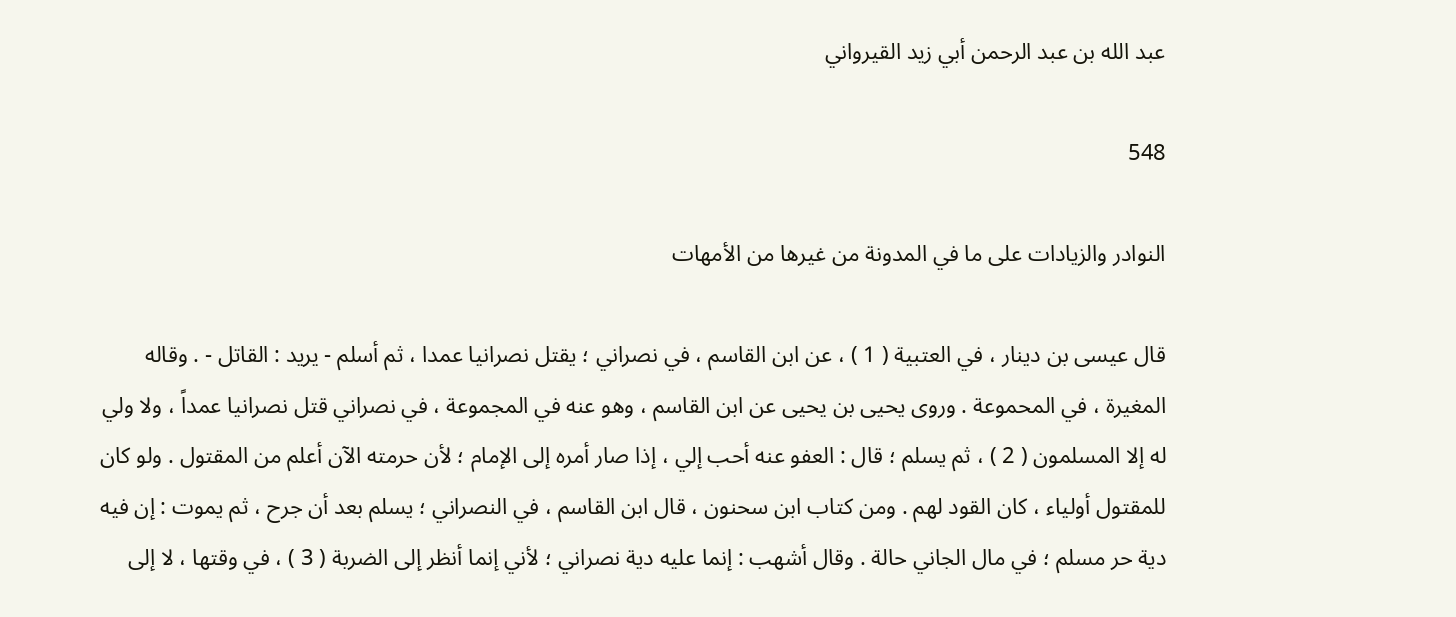عبد الله بن عبد الرحمن أبي زيد القيرواني

548

النوادر والزيادات على ما في المدونة من غيرها من الأمهات

قال عيسى بن دينار ، في العتبية ( 1 ) ، عن ابن القاسم ، في نصراني ؛ يقتل نصرانيا عمدا ، ثم أسلم - يريد : القاتل - . وقاله المغيرة ، في المحموعة . وروى يحيى بن يحيى عن ابن القاسم ، وهو عنه في المجموعة ، في نصراني قتل نصرانيا عمداً ، ولا ولي له إلا المسلمون ( 2 ) ، ثم يسلم ؛ قال : العفو عنه أحب إلي ، إذا صار أمره إلى الإمام ؛ لأن حرمته الآن أعلم من المقتول . ولو كان للمقتول أولياء ، كان القود لهم . ومن كتاب ابن سحنون ، قال ابن القاسم ، في النصراني ؛ يسلم بعد أن جرح ، ثم يموت : إن فيه دية حر مسلم ؛ في مال الجاني حالة . وقال أشهب : إنما عليه دية نصراني ؛ لأني إنما أنظر إلى الضربة ( 3 ) ، في وقتها ، لا إلى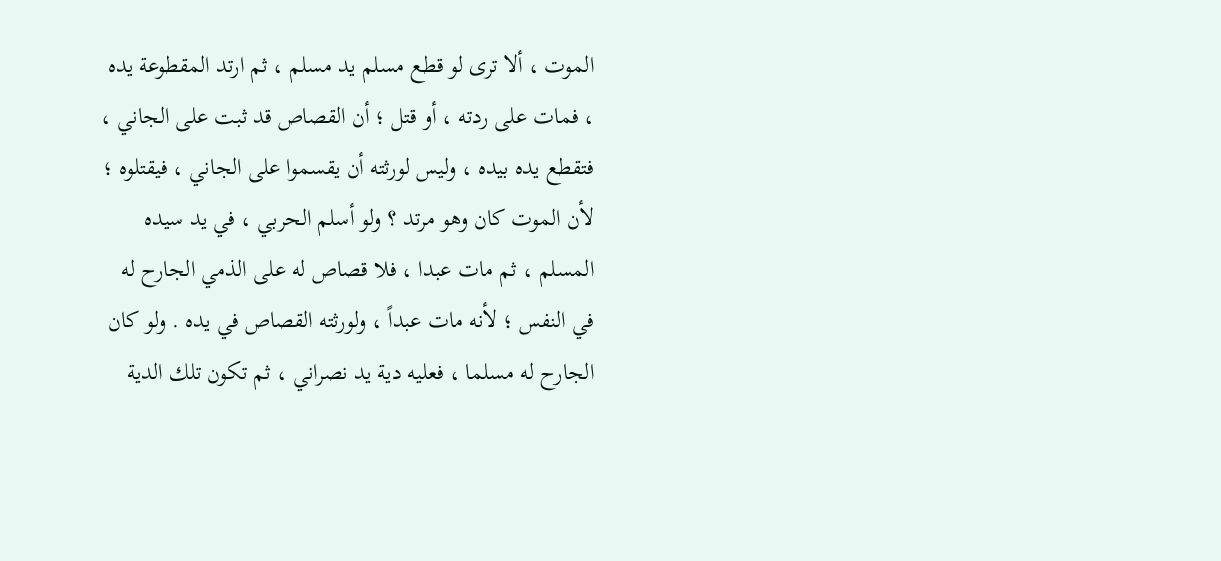الموت ، ألا ترى لو قطع مسلم يد مسلم ، ثم ارتد المقطوعة يده ، فمات على ردته ، أو قتل ؛ أن القصاص قد ثبت على الجاني ، فتقطع يده بيده ، وليس لورثته أن يقسموا على الجاني ، فيقتلوه ؛ لأن الموت كان وهو مرتد ؟ ولو أسلم الحربي ، في يد سيده المسلم ، ثم مات عبدا ، فلا قصاص له على الذمي الجارح له في النفس ؛ لأنه مات عبداً ، ولورثته القصاص في يده . ولو كان الجارح له مسلما ، فعليه دية يد نصراني ، ثم تكون تلك الدية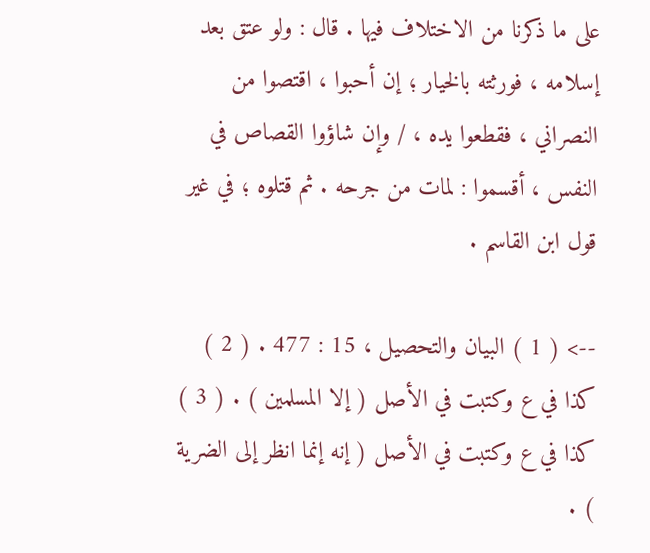على ما ذكرنا من الاختلاف فيها . قال : ولو عتق بعد إسلامه ، فورثته بالخيار ؛ إن أحبوا ، اقتصوا من النصراني ، فقطعوا يده ، / وإن شاؤوا القصاص في النفس ، أقسموا : لمات من جرحه . ثم قتلوه ؛ في غير قول ابن القاسم .

--> ( 1 ) البيان والتحصيل ، 15 : 477 . ( 2 ) كذا في ع وكتبت في الأصل ( إلا المسلمين ) . ( 3 ) كذا في ع وكتبت في الأصل ( إنه إنما انظر إلى الضرية ) .